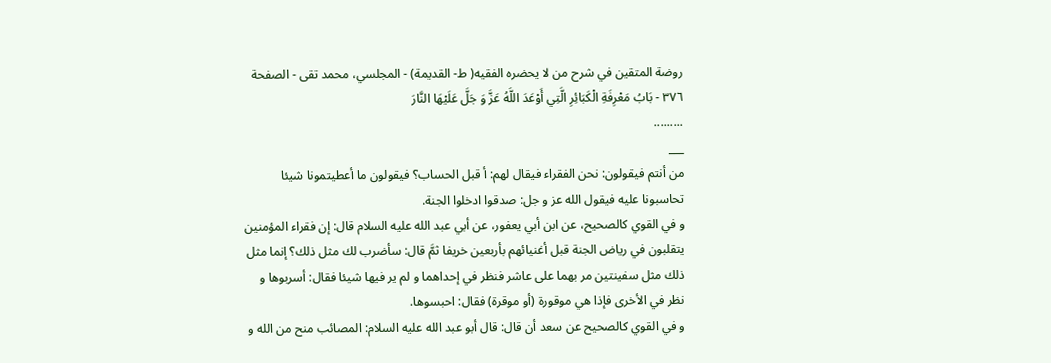روضة المتقين في شرح من لا يحضره الفقيه( ط- القديمة) - المجلسي، محمد تقى - الصفحة ٣٧٦ - بَابُ مَعْرِفَةِ الْكَبَائِرِ الَّتِي أَوْعَدَ اللَّهُ عَزَّ وَ جَلَّ عَلَيْهَا النَّارَ
.........
___
من أنتم فيقولون: نحن الفقراء فيقال لهم: أ قبل الحساب؟ فيقولون ما أعطيتمونا شيئا
تحاسبونا عليه فيقول الله عز و جل: صدقوا ادخلوا الجنة.
و في القوي كالصحيح، عن ابن أبي يعفور، عن أبي عبد الله عليه السلام قال: إن فقراء المؤمنين يتقلبون في رياض الجنة قبل أغنيائهم بأربعين خريفا ثمَّ قال: سأضرب لك مثل ذلك؟ إنما مثل ذلك مثل سفينتين مر بهما على عاشر فنظر في إحداهما و لم ير فيها شيئا فقال: أسربوها و نظر في الأخرى فإذا هي موقورة (أو موقرة) فقال: احبسوها.
و في القوي كالصحيح عن سعد أن قال: قال أبو عبد الله عليه السلام: المصائب منح من الله و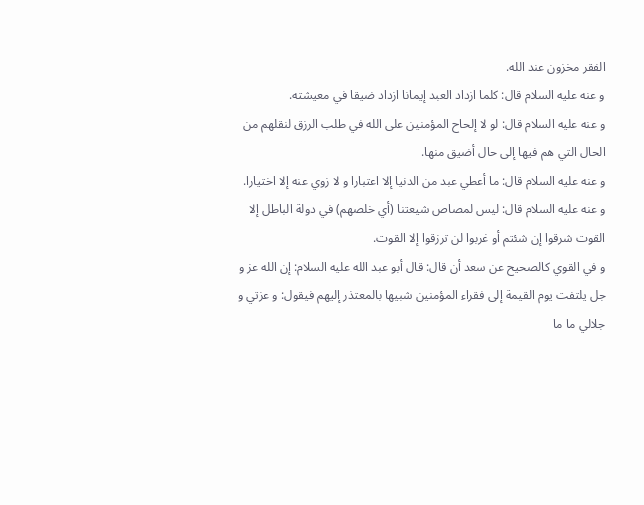الفقر مخزون عند الله.
و عنه عليه السلام قال: كلما ازداد العبد إيمانا ازداد ضيقا في معيشته.
و عنه عليه السلام قال: لو لا إلحاح المؤمنين على الله في طلب الرزق لنقلهم من الحال التي هم فيها إلى حال أضيق منها.
و عنه عليه السلام قال: ما أعطي عبد من الدنيا إلا اعتبارا و لا زوي عنه إلا اختيارا.
و عنه عليه السلام قال: ليس لمصاص شيعتنا (أي خلصهم) في دولة الباطل إلا القوت شرقوا إن شئتم أو غربوا لن ترزقوا إلا القوت.
و في القوي كالصحيح عن سعد أن قال: قال أبو عبد الله عليه السلام: إن الله عز و جل يلتفت يوم القيمة إلى فقراء المؤمنين شبيها بالمعتذر إليهم فيقول: و عزتي و جلالي ما ما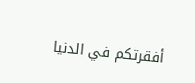أفقرتكم في الدنيا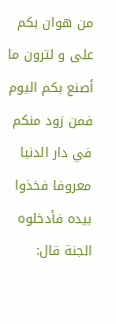من هوان بكم على و لترون ما أصنع بكم اليوم فمن زود منكم في دار الدنيا معروفا فخذوا بيده فأدخلوه الجنة قال: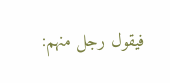فيقول رجل منهم: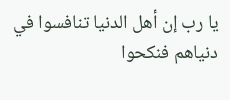يا رب إن أهل الدنيا تنافسوا في دنياهم فنكحوا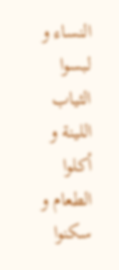النساء و لبسوا الثياب اللينة و أكلوا الطعام و سكنوا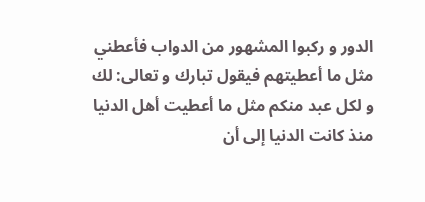الدور و ركبوا المشهور من الدواب فأعطني مثل ما أعطيتهم فيقول تبارك و تعالى: لك و لكل عبد منكم مثل ما أعطيت أهل الدنيا منذ كانت الدنيا إلى أن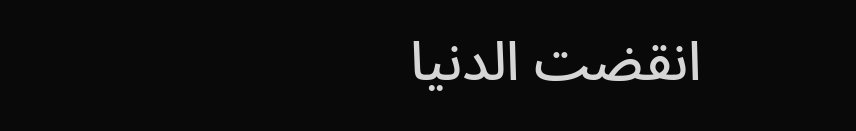انقضت الدنيا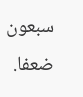سبعون ضعفا.